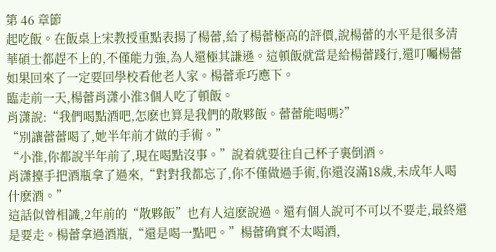第 46 章節
起吃飯。在飯桌上宋教授重點表揚了楊蕾,給了楊蕾極高的評價,說楊蕾的水平是很多清華碩士都趕不上的,不僅能力強,為人還極其謙遜。這頓飯就當是給楊蕾踐行,還叮囑楊蕾如果回來了一定要回學校看他老人家。楊蕾乖巧應下。
臨走前一天,楊蕾肖潇小淮3個人吃了頓飯。
肖潇說:“我們喝點酒吧,怎麽也算是我們的散夥飯。蕾蕾能喝嗎?”
“別讓蕾蕾喝了,她半年前才做的手術。”
“小淮,你都說半年前了,現在喝點沒事。”說着就要往自己杯子裏倒酒。
肖潇擡手把酒瓶拿了過來,“對對我都忘了,你不僅做過手術,你還沒滿18歲,未成年人喝什麽酒。”
這話似曾相識,2年前的“散夥飯”也有人這麽說過。還有個人說可不可以不要走,最終還是要走。楊蕾拿過酒瓶,“還是喝一點吧。”楊蕾确實不太喝酒,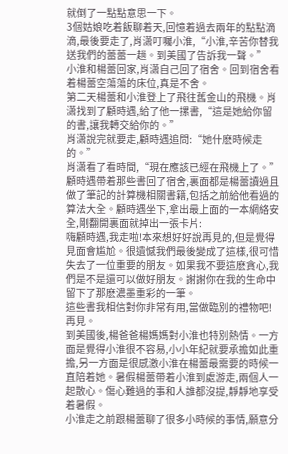就倒了一點點意思一下。
3個姑娘吃着飯聊着天,回憶着過去兩年的點點滴滴,最後要走了,肖潇叮囑小淮,“小淮,辛苦你替我送我們的蕾蕾一趟。到美國了告訴我一聲。”
小淮和楊蕾回家,肖潇自己回了宿舍。回到宿舍看着楊蕾空蕩蕩的床位,真是不舍。
第二天楊蕾和小淮登上了飛往舊金山的飛機。肖潇找到了顧時遇,給了他一摞書,“這是她給你留的書,讓我轉交給你的。”
肖潇說完就要走,顧時遇追問:“她什麽時候走的。”
肖潇看了看時間,“現在應該已經在飛機上了。”
顧時遇帶着那些書回了宿舍,裏面都是楊蕾讀過且做了筆記的計算機相關書籍,包括之前給他看過的算法大全。顧時遇坐下,拿出最上面的一本網絡安全,剛翻開裏面就掉出一張卡片:
嗨顧時遇,我走啦!本來想好好說再見的,但是覺得見面會尴尬。很遺憾我們最後變成了這樣,很可惜失去了一位重要的朋友。如果我不要這麽貪心,我們是不是還可以做好朋友。謝謝你在我的生命中留下了那麽濃墨重彩的一筆。
這些書我相信對你非常有用,當做臨別的禮物吧!
再見。
到美國後,楊爸爸楊媽媽對小淮也特別熱情。一方面是覺得小淮很不容易,小小年紀就要承擔如此重擔,另一方面是很感激小淮在楊蕾最需要的時候一直陪着她。暑假楊蕾帶着小淮到處游走,兩個人一起散心。傷心難過的事和人誰都沒提,靜靜地享受着暑假。
小淮走之前跟楊蕾聊了很多小時候的事情,願意分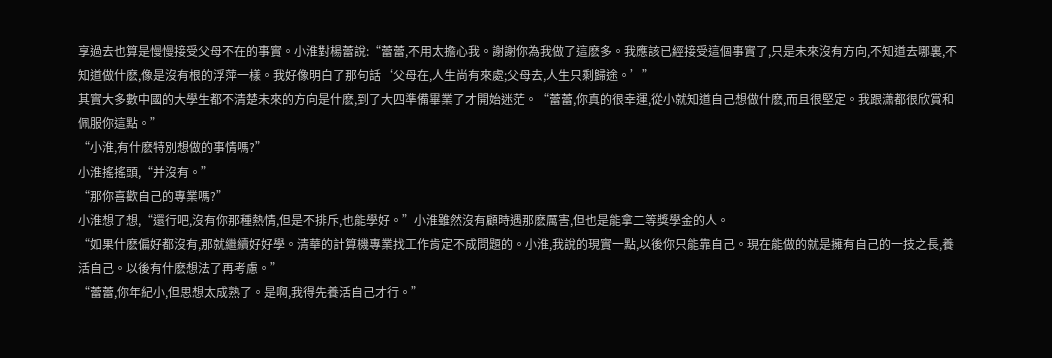享過去也算是慢慢接受父母不在的事實。小淮對楊蕾說:“蕾蕾,不用太擔心我。謝謝你為我做了這麽多。我應該已經接受這個事實了,只是未來沒有方向,不知道去哪裏,不知道做什麽,像是沒有根的浮萍一樣。我好像明白了那句話‘父母在,人生尚有來處;父母去,人生只剩歸途。’”
其實大多數中國的大學生都不清楚未來的方向是什麽,到了大四準備畢業了才開始迷茫。“蕾蕾,你真的很幸運,從小就知道自己想做什麽,而且很堅定。我跟潇都很欣賞和佩服你這點。”
“小淮,有什麽特別想做的事情嗎?”
小淮搖搖頭,“并沒有。”
“那你喜歡自己的專業嗎?”
小淮想了想,“還行吧,沒有你那種熱情,但是不排斥,也能學好。”小淮雖然沒有顧時遇那麽厲害,但也是能拿二等獎學金的人。
“如果什麽偏好都沒有,那就繼續好好學。清華的計算機專業找工作肯定不成問題的。小淮,我說的現實一點,以後你只能靠自己。現在能做的就是擁有自己的一技之長,養活自己。以後有什麽想法了再考慮。”
“蕾蕾,你年紀小,但思想太成熟了。是啊,我得先養活自己才行。”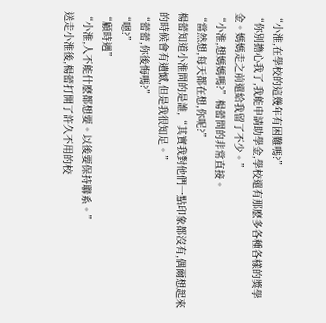“小淮,在學校的這幾年有困難嗎?”
“你別擔心我了,我能申請助學金,學校還有那麽多各種各樣的獎學金。媽媽走之前還給我留了不少。”
“小淮,想媽媽嗎?”楊蕾問的非常直接。
“當然想,每天都在想,你呢?”
楊蕾知道小淮問的是誰,“其實我對他們一點印象都沒有,偶爾想起來的時候會有遺憾,但是我很知足。”
“蕾蕾,你後悔嗎?”
“嗯?”
“顧時遇”
“小淮,人不能什麽都想要。以後要保持聯系。”
送走小淮後,楊蕾打開了許久不用的校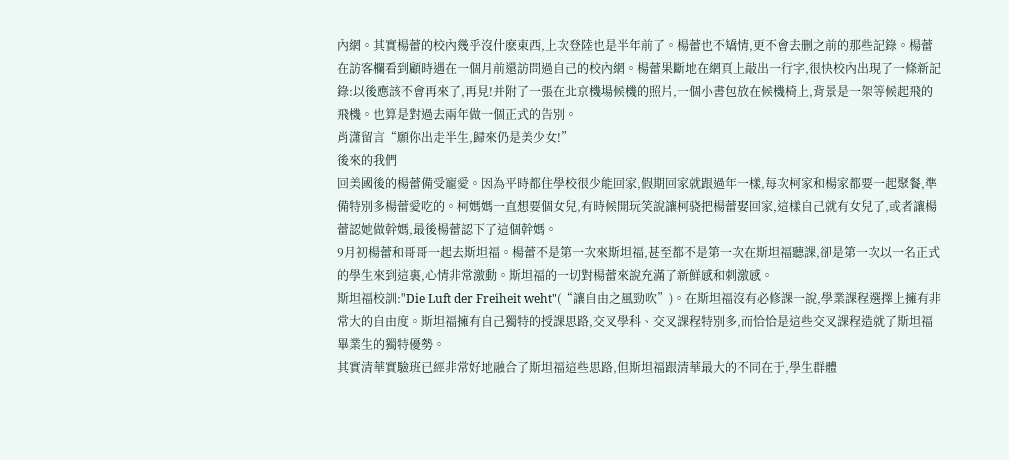內網。其實楊蕾的校內幾乎沒什麽東西,上次登陸也是半年前了。楊蕾也不矯情,更不會去删之前的那些記錄。楊蕾在訪客欄看到顧時遇在一個月前還訪問過自己的校內網。楊蕾果斷地在網頁上敲出一行字,很快校內出現了一條新記錄:以後應該不會再來了,再見!并附了一張在北京機場候機的照片,一個小書包放在候機椅上,背景是一架等候起飛的飛機。也算是對過去兩年做一個正式的告別。
肖潇留言“願你出走半生,歸來仍是美少女!”
後來的我們
回美國後的楊蕾備受寵愛。因為平時都住學校很少能回家,假期回家就跟過年一樣,每次柯家和楊家都要一起聚餐,準備特別多楊蕾愛吃的。柯媽媽一直想要個女兒,有時候開玩笑說讓柯骁把楊蕾娶回家,這樣自己就有女兒了,或者讓楊蕾認她做幹媽,最後楊蕾認下了這個幹媽。
9月初楊蕾和哥哥一起去斯坦福。楊蕾不是第一次來斯坦福,甚至都不是第一次在斯坦福聽課,卻是第一次以一名正式的學生來到這裏,心情非常激動。斯坦福的一切對楊蕾來說充滿了新鮮感和刺激感。
斯坦福校訓:"Die Luft der Freiheit weht"(“讓自由之風勁吹”)。在斯坦福沒有必修課一說,學業課程選擇上擁有非常大的自由度。斯坦福擁有自己獨特的授課思路,交叉學科、交叉課程特別多,而恰恰是這些交叉課程造就了斯坦福畢業生的獨特優勢。
其實清華實驗班已經非常好地融合了斯坦福這些思路,但斯坦福跟清華最大的不同在于,學生群體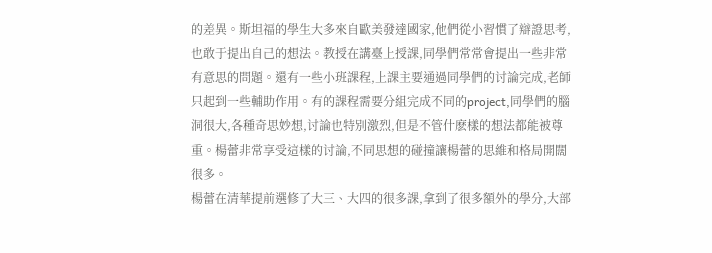的差異。斯坦福的學生大多來自歐美發達國家,他們從小習慣了辯證思考,也敢于提出自己的想法。教授在講臺上授課,同學們常常會提出一些非常有意思的問題。還有一些小班課程,上課主要通過同學們的讨論完成,老師只起到一些輔助作用。有的課程需要分組完成不同的project,同學們的腦洞很大,各種奇思妙想,讨論也特別激烈,但是不管什麽樣的想法都能被尊重。楊蕾非常享受這樣的讨論,不同思想的碰撞讓楊蕾的思維和格局開闊很多。
楊蕾在清華提前選修了大三、大四的很多課,拿到了很多額外的學分,大部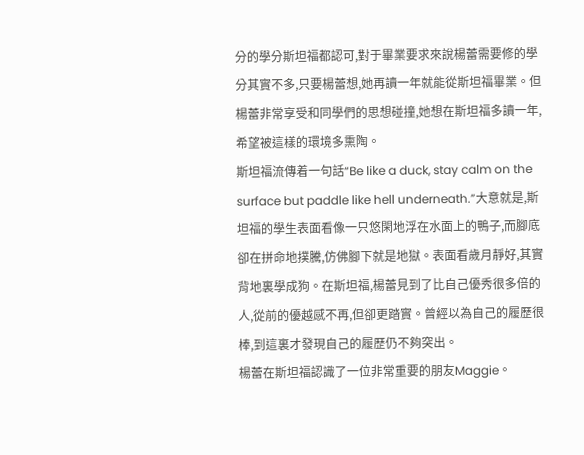分的學分斯坦福都認可,對于畢業要求來說楊蕾需要修的學分其實不多,只要楊蕾想,她再讀一年就能從斯坦福畢業。但楊蕾非常享受和同學們的思想碰撞,她想在斯坦福多讀一年,希望被這樣的環境多熏陶。
斯坦福流傳着一句話“Be like a duck, stay calm on the surface but paddle like hell underneath.”大意就是,斯坦福的學生表面看像一只悠閑地浮在水面上的鴨子,而腳底卻在拼命地撲騰,仿佛腳下就是地獄。表面看歲月靜好,其實背地裏學成狗。在斯坦福,楊蕾見到了比自己優秀很多倍的人,從前的優越感不再,但卻更踏實。曾經以為自己的履歷很棒,到這裏才發現自己的履歷仍不夠突出。
楊蕾在斯坦福認識了一位非常重要的朋友Maggie。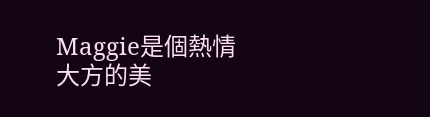Maggie是個熱情大方的美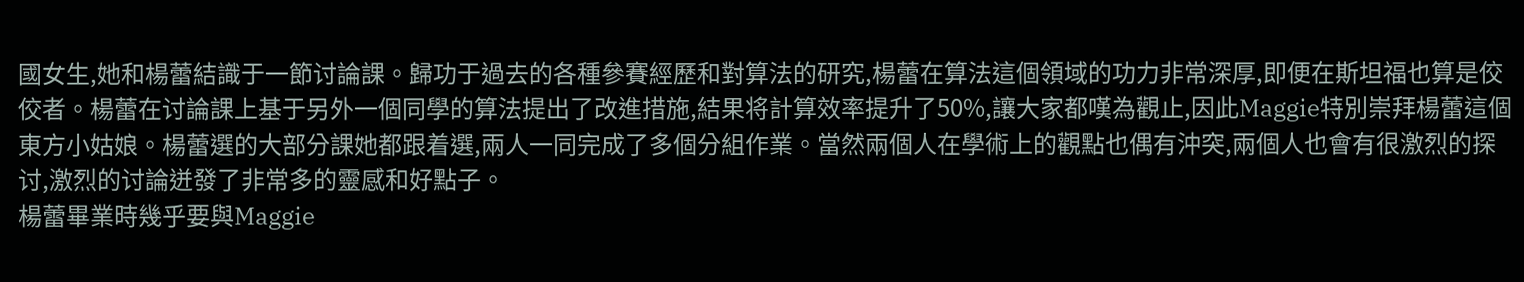國女生,她和楊蕾結識于一節讨論課。歸功于過去的各種參賽經歷和對算法的研究,楊蕾在算法這個領域的功力非常深厚,即便在斯坦福也算是佼佼者。楊蕾在讨論課上基于另外一個同學的算法提出了改進措施,結果将計算效率提升了50%,讓大家都嘆為觀止,因此Maggie特別崇拜楊蕾這個東方小姑娘。楊蕾選的大部分課她都跟着選,兩人一同完成了多個分組作業。當然兩個人在學術上的觀點也偶有沖突,兩個人也會有很激烈的探讨,激烈的讨論迸發了非常多的靈感和好點子。
楊蕾畢業時幾乎要與Maggie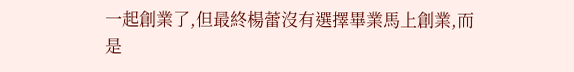一起創業了,但最終楊蕾沒有選擇畢業馬上創業,而是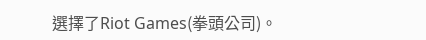選擇了Riot Games(拳頭公司)。